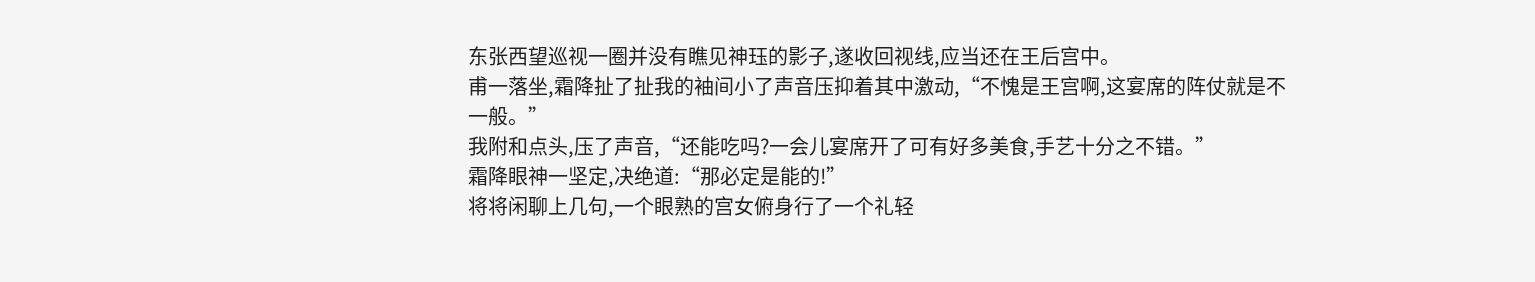东张西望巡视一圈并没有瞧见神珏的影子,遂收回视线,应当还在王后宫中。
甫一落坐,霜降扯了扯我的袖间小了声音压抑着其中激动,“不愧是王宫啊,这宴席的阵仗就是不一般。”
我附和点头,压了声音,“还能吃吗?一会儿宴席开了可有好多美食,手艺十分之不错。”
霜降眼神一坚定,决绝道:“那必定是能的!”
将将闲聊上几句,一个眼熟的宫女俯身行了一个礼轻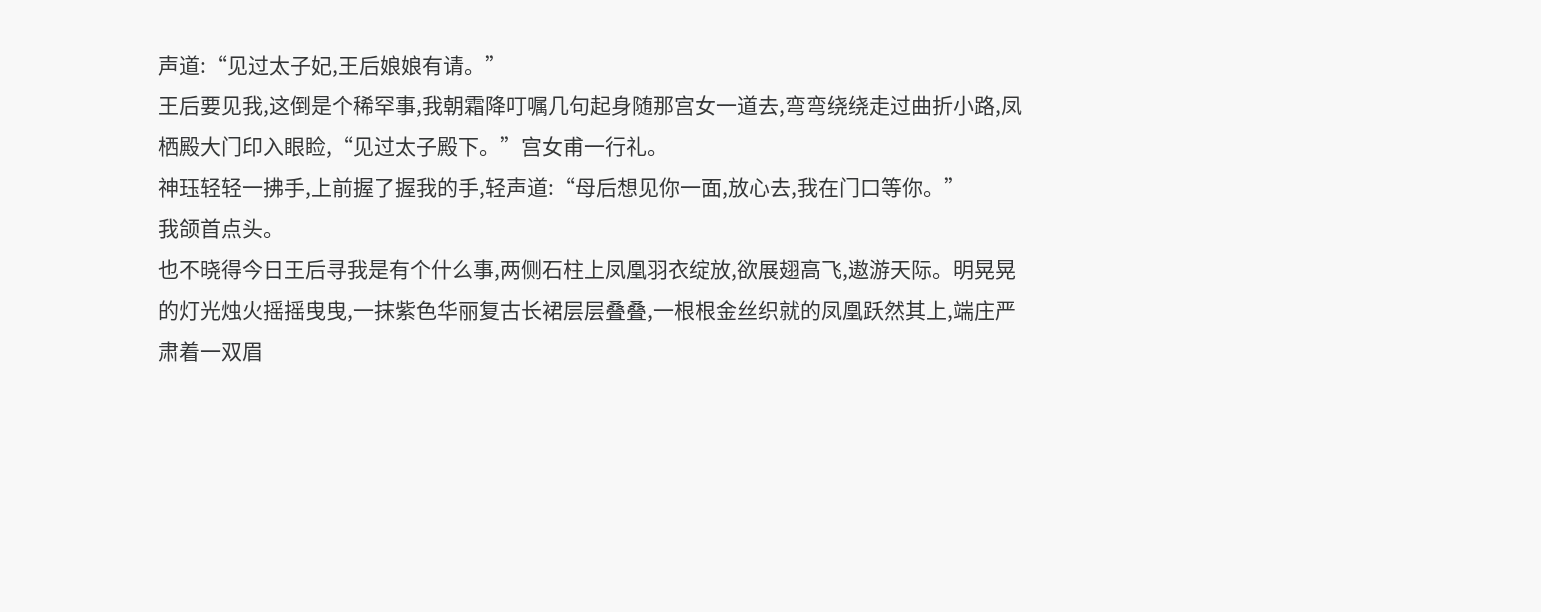声道:“见过太子妃,王后娘娘有请。”
王后要见我,这倒是个稀罕事,我朝霜降叮嘱几句起身随那宫女一道去,弯弯绕绕走过曲折小路,凤栖殿大门印入眼睑,“见过太子殿下。”宫女甫一行礼。
神珏轻轻一拂手,上前握了握我的手,轻声道:“母后想见你一面,放心去,我在门口等你。”
我颌首点头。
也不晓得今日王后寻我是有个什么事,两侧石柱上凤凰羽衣绽放,欲展翅高飞,遨游天际。明晃晃的灯光烛火摇摇曳曳,一抹紫色华丽复古长裙层层叠叠,一根根金丝织就的凤凰跃然其上,端庄严肃着一双眉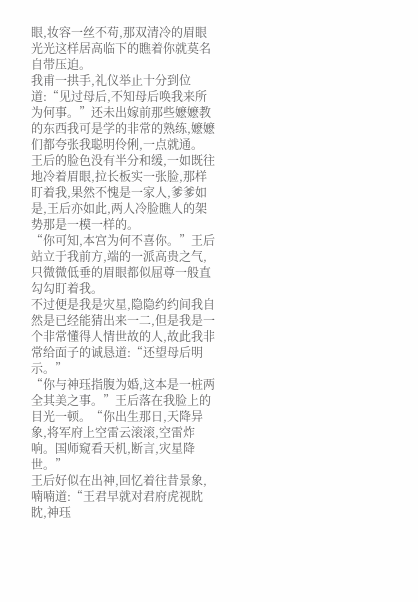眼,妆容一丝不苟,那双清冷的眉眼光光这样居高临下的瞧着你就莫名自带压迫。
我甫一拱手,礼仪举止十分到位道:“见过母后,不知母后唤我来所为何事。”还未出嫁前那些嬷嬷教的东西我可是学的非常的熟练,嬷嬷们都夸张我聪明伶俐,一点就通。
王后的脸色没有半分和缓,一如既往地冷着眉眼,拉长板实一张脸,那样盯着我,果然不愧是一家人,爹爹如是,王后亦如此,两人冷脸瞧人的架势那是一模一样的。
“你可知,本宫为何不喜你。”王后站立于我前方,端的一派高贵之气,只微微低垂的眉眼都似屈尊一般直勾勾盯着我。
不过便是我是灾星,隐隐约约间我自然是已经能猜出来一二,但是我是一个非常懂得人情世故的人,故此我非常给面子的诚恳道:“还望母后明示。”
“你与神珏指腹为婚,这本是一桩两全其美之事。”王后落在我脸上的目光一顿。“你出生那日,天降异象,将军府上空雷云滚滚,空雷炸响。国师窥看天机,断言,灾星降世。”
王后好似在出神,回忆着往昔景象,喃喃道:“王君早就对君府虎视眈眈,神珏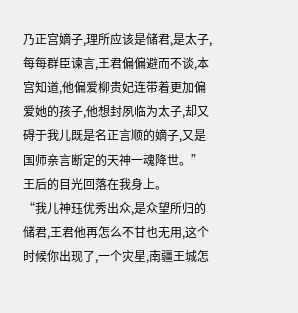乃正宫嫡子,理所应该是储君,是太子,每每群臣谏言,王君偏偏避而不谈,本宫知道,他偏爱柳贵妃连带着更加偏爱她的孩子,他想封夙临为太子,却又碍于我儿既是名正言顺的嫡子,又是国师亲言断定的天神一魂降世。”王后的目光回落在我身上。
“我儿神珏优秀出众,是众望所归的储君,王君他再怎么不甘也无用,这个时候你出现了,一个灾星,南疆王城怎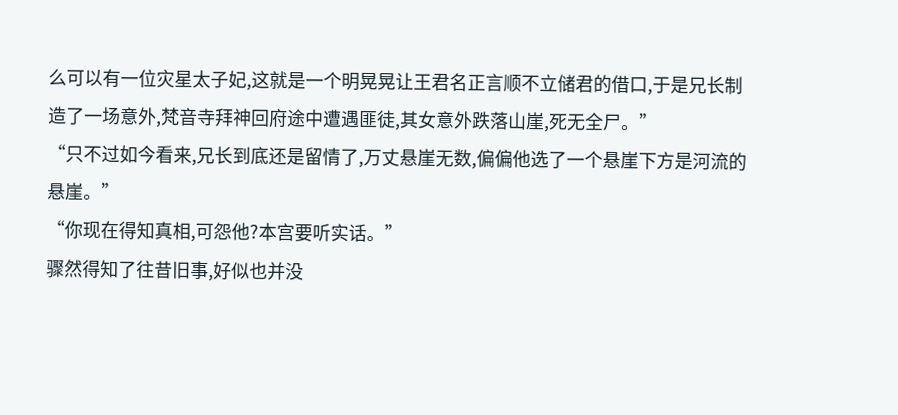么可以有一位灾星太子妃,这就是一个明晃晃让王君名正言顺不立储君的借口,于是兄长制造了一场意外,梵音寺拜神回府途中遭遇匪徒,其女意外跌落山崖,死无全尸。”
“只不过如今看来,兄长到底还是留情了,万丈悬崖无数,偏偏他选了一个悬崖下方是河流的悬崖。”
“你现在得知真相,可怨他?本宫要听实话。”
骤然得知了往昔旧事,好似也并没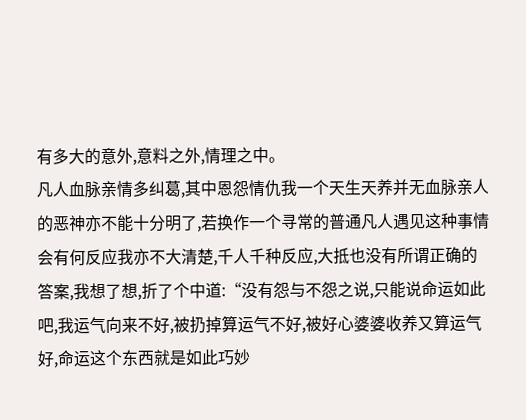有多大的意外,意料之外,情理之中。
凡人血脉亲情多纠葛,其中恩怨情仇我一个天生天养并无血脉亲人的恶神亦不能十分明了,若换作一个寻常的普通凡人遇见这种事情会有何反应我亦不大清楚,千人千种反应,大抵也没有所谓正确的答案,我想了想,折了个中道:“没有怨与不怨之说,只能说命运如此吧,我运气向来不好,被扔掉算运气不好,被好心婆婆收养又算运气好,命运这个东西就是如此巧妙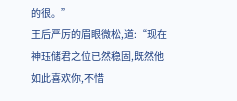的很。”
王后严厉的眉眼微松,道:“现在神珏储君之位已然稳固,既然他如此喜欢你,不惜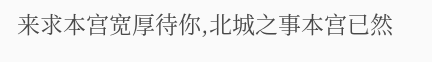来求本宫宽厚待你,北城之事本宫已然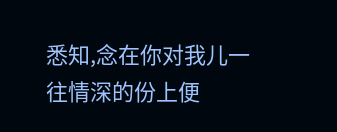悉知,念在你对我儿一往情深的份上便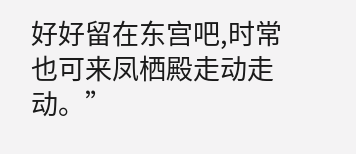好好留在东宫吧,时常也可来凤栖殿走动走动。”